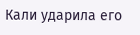Кали ударила его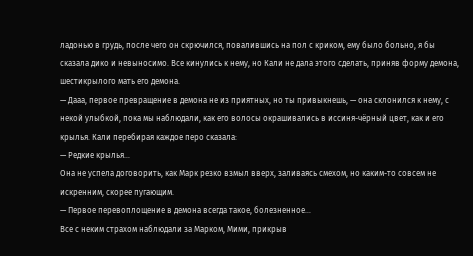ладонью в грудь, после чего он скрючился, повалившись на пол с криком, ему было больно, я бы сказала дико и невыносимо. Все кинулись к нему, но Кали не дала этого сделать, приняв форму демона, шестикрылого мать его демона.
— Дааа, первое превращение в демона не из приятных, но ты привыкнешь, — она склонился к нему, с некой улыбкой, пока мы наблюдали, как его волосы окрашивались в иссиня-чёрный цвет, как и его крылья. Кали перебирая каждое перо сказала:
— Редкие крылья…
Она не успела договорить, как Марк резко взмыл вверх, заливаясь смехом, но каким-то совсем не искренним, скорее пугающим.
— Первое перевоплощение в демона всегда такое, болезненное…
Все с неким страхом наблюдали за Марком, Мими, прикрыв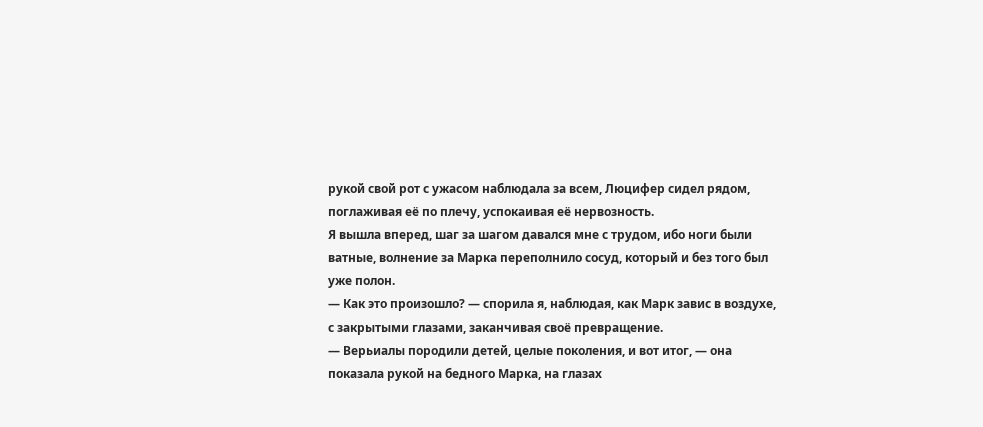рукой свой рот с ужасом наблюдала за всем, Люцифер сидел рядом, поглаживая её по плечу, успокаивая её нервозность.
Я вышла вперед, шаг за шагом давался мне с трудом, ибо ноги были ватные, волнение за Марка переполнило сосуд, который и без того был уже полон.
— Как это произошло? — спорила я, наблюдая, как Марк завис в воздухе, с закрытыми глазами, заканчивая своё превращение.
— Верьиалы породили детей, целые поколения, и вот итог, — она показала рукой на бедного Марка, на глазах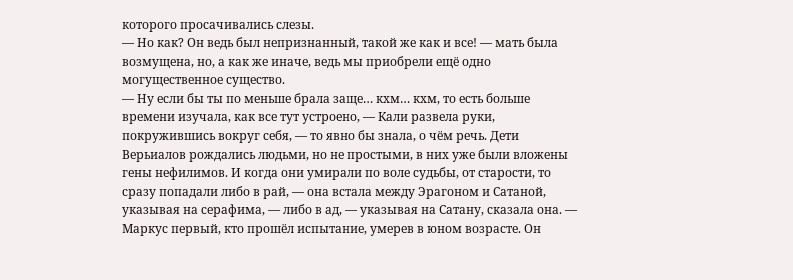которого просачивались слезы.
— Но как? Он ведь был непризнанный, такой же как и все! — мать была возмущена, но, а как же иначе, ведь мы приобрели ещё одно могущественное существо.
— Ну если бы ты по меньше брала заще… кхм… кхм, то есть больше времени изучала, как все тут устроено, — Кали развела руки, покружившись вокруг себя, — то явно бы знала, о чём речь. Дети Верьиалов рождались людьми, но не простыми, в них уже были вложены гены нефилимов. И когда они умирали по воле судьбы, от старости, то сразу попадали либо в рай, — она встала между Эрагоном и Сатаной, указывая на серафима, — либо в ад, — указывая на Сатану, сказала она. — Маркус первый, кто прошёл испытание, умерев в юном возрасте. Он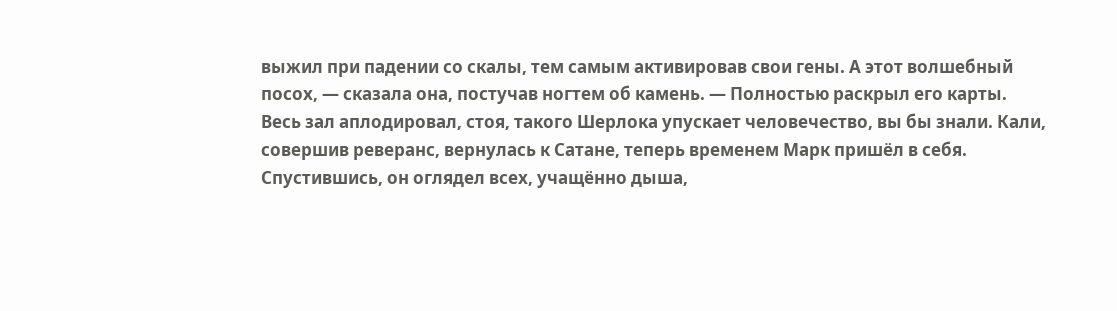выжил при падении со скалы, тем самым активировав свои гены. А этот волшебный посох, — сказала она, постучав ногтем об камень. — Полностью раскрыл его карты.
Весь зал аплодировал, стоя, такого Шерлока упускает человечество, вы бы знали. Кали, совершив реверанс, вернулась к Сатане, теперь временем Марк пришёл в себя. Спустившись, он оглядел всех, учащённо дыша,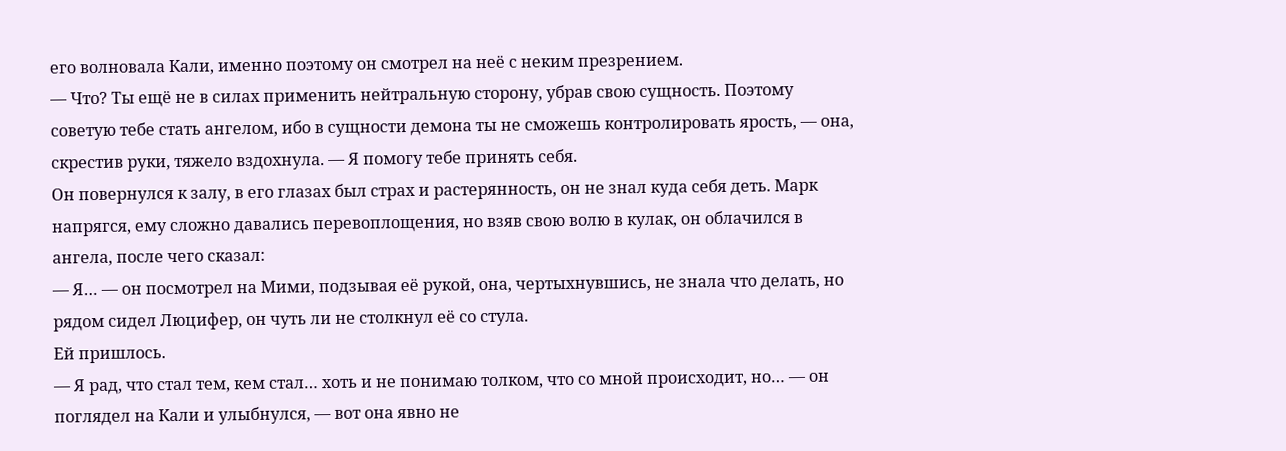его волновала Кали, именно поэтому он смотрел на неё с неким презрением.
— Что? Ты ещё не в силах применить нейтральную сторону, убрав свою сущность. Поэтому советую тебе стать ангелом, ибо в сущности демона ты не сможешь контролировать ярость, — она, скрестив руки, тяжело вздохнула. — Я помогу тебе принять себя.
Он повернулся к залу, в его глазах был страх и растерянность, он не знал куда себя деть. Марк напрягся, ему сложно давались перевоплощения, но взяв свою волю в кулак, он облачился в ангела, после чего сказал:
— Я… — он посмотрел на Мими, подзывая её рукой, она, чертыхнувшись, не знала что делать, но рядом сидел Люцифер, он чуть ли не столкнул её со стула.
Ей пришлось.
— Я рад, что стал тем, кем стал… хоть и не понимаю толком, что со мной происходит, но… — он поглядел на Кали и улыбнулся, — вот она явно не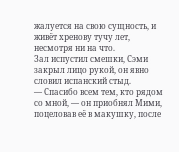жалуется на свою сущность, и живёт хренову тучу лет, несмотря ни на что.
Зал испустил смешки, Сэми закрыл лицо рукой, он явно словил испанский стыд.
— Спасибо всем тем, кто рядом со мной, — он приобнял Мими, поцеловав её в макушку, после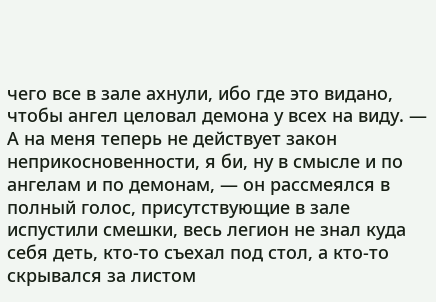чего все в зале ахнули, ибо где это видано, чтобы ангел целовал демона у всех на виду. — А на меня теперь не действует закон неприкосновенности, я би, ну в смысле и по ангелам и по демонам, — он рассмеялся в полный голос, присутствующие в зале испустили смешки, весь легион не знал куда себя деть, кто-то съехал под стол, а кто-то скрывался за листом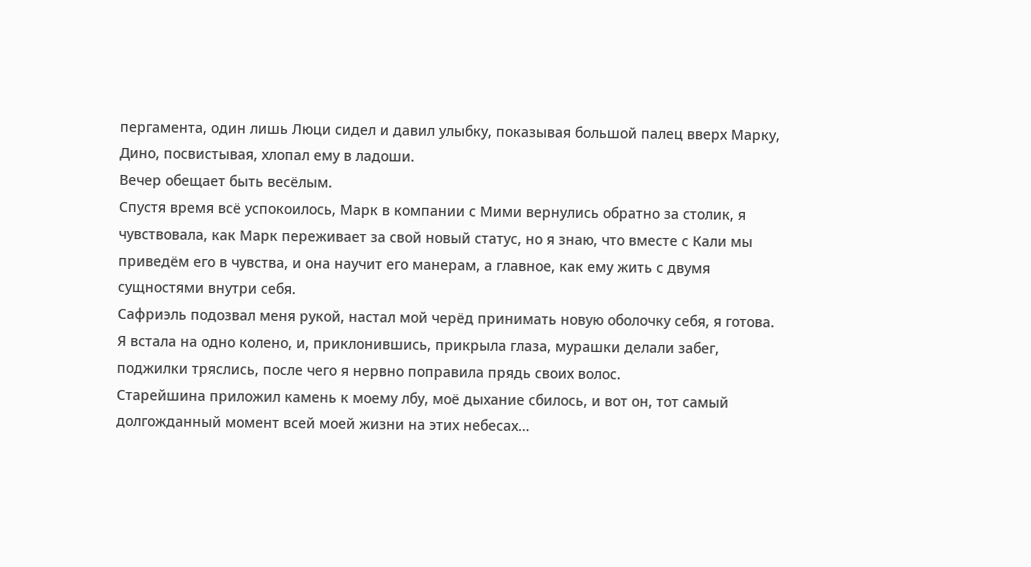пергамента, один лишь Люци сидел и давил улыбку, показывая большой палец вверх Марку, Дино, посвистывая, хлопал ему в ладоши.
Вечер обещает быть весёлым.
Спустя время всё успокоилось, Марк в компании с Мими вернулись обратно за столик, я чувствовала, как Марк переживает за свой новый статус, но я знаю, что вместе с Кали мы приведём его в чувства, и она научит его манерам, а главное, как ему жить с двумя сущностями внутри себя.
Сафриэль подозвал меня рукой, настал мой черёд принимать новую оболочку себя, я готова.
Я встала на одно колено, и, приклонившись, прикрыла глаза, мурашки делали забег, поджилки тряслись, после чего я нервно поправила прядь своих волос.
Старейшина приложил камень к моему лбу, моё дыхание сбилось, и вот он, тот самый долгожданный момент всей моей жизни на этих небесах…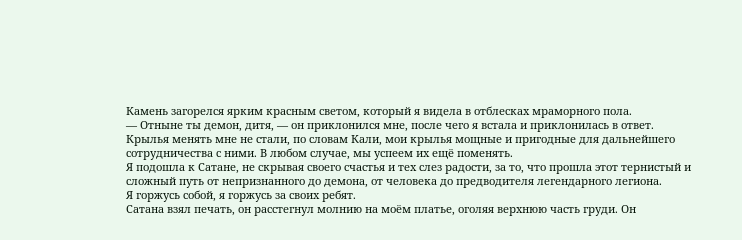Камень загорелся ярким красным светом, который я видела в отблесках мраморного пола.
— Отныне ты демон, дитя, — он приклонился мне, после чего я встала и приклонилась в ответ.
Крылья менять мне не стали, по словам Кали, мои крылья мощные и пригодные для дальнейшего сотрудничества с ними. В любом случае, мы успеем их ещё поменять.
Я подошла к Сатане, не скрывая своего счастья и тех слез радости, за то, что прошла этот тернистый и сложный путь от непризнанного до демона, от человека до предводителя легендарного легиона.
Я горжусь собой, я горжусь за своих ребят.
Сатана взял печать, он расстегнул молнию на моём платье, оголяя верхнюю часть груди. Он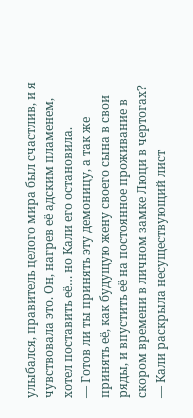улыбался, правитель целого мира был счастлив, и я чувствовала это. Он, нагрев её адским пламенем, хотел поставить её… но Кали его остановила.
— Готов ли ты принять эту демоницу, а так же принять её, как будущую жену своего сына в свои ряды, и впустить её на постоянное проживание в скором времени в личном замке Люци в чертогах? — Кали раскрыла несуществующий лист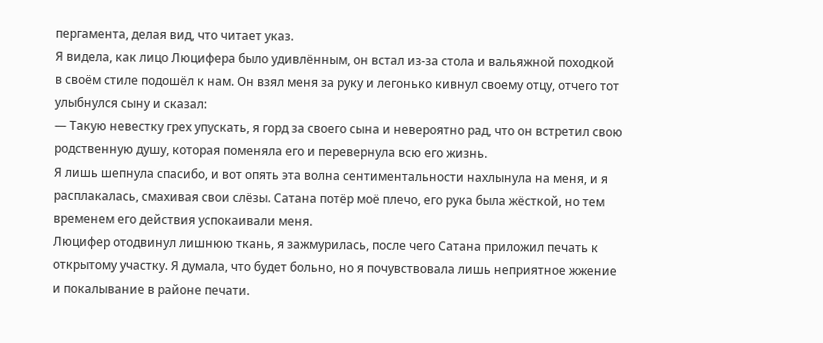пергамента, делая вид, что читает указ.
Я видела, как лицо Люцифера было удивлённым, он встал из-за стола и вальяжной походкой в своём стиле подошёл к нам. Он взял меня за руку и легонько кивнул своему отцу, отчего тот улыбнулся сыну и сказал:
— Такую невестку грех упускать, я горд за своего сына и невероятно рад, что он встретил свою родственную душу, которая поменяла его и перевернула всю его жизнь.
Я лишь шепнула спасибо, и вот опять эта волна сентиментальности нахлынула на меня, и я расплакалась, смахивая свои слёзы. Сатана потёр моё плечо, его рука была жёсткой, но тем временем его действия успокаивали меня.
Люцифер отодвинул лишнюю ткань, я зажмурилась, после чего Сатана приложил печать к открытому участку. Я думала, что будет больно, но я почувствовала лишь неприятное жжение и покалывание в районе печати.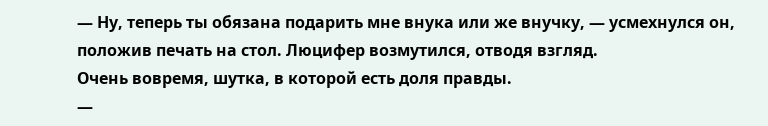— Ну, теперь ты обязана подарить мне внука или же внучку, — усмехнулся он, положив печать на стол. Люцифер возмутился, отводя взгляд.
Очень вовремя, шутка, в которой есть доля правды.
—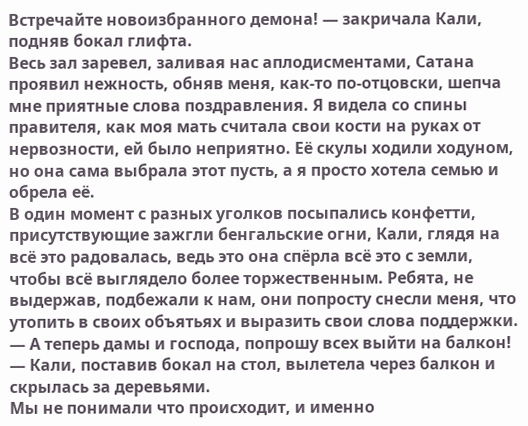Встречайте новоизбранного демона! — закричала Кали, подняв бокал глифта.
Весь зал заревел, заливая нас аплодисментами, Сатана проявил нежность, обняв меня, как-то по-отцовски, шепча мне приятные слова поздравления. Я видела со спины правителя, как моя мать считала свои кости на руках от нервозности, ей было неприятно. Её скулы ходили ходуном, но она сама выбрала этот пусть, а я просто хотела семью и обрела её.
В один момент с разных уголков посыпались конфетти, присутствующие зажгли бенгальские огни, Кали, глядя на всё это радовалась, ведь это она спёрла всё это с земли, чтобы всё выглядело более торжественным. Ребята, не выдержав, подбежали к нам, они попросту снесли меня, что утопить в своих объятьях и выразить свои слова поддержки.
— А теперь дамы и господа, попрошу всех выйти на балкон! — Кали, поставив бокал на стол, вылетела через балкон и скрылась за деревьями.
Мы не понимали что происходит, и именно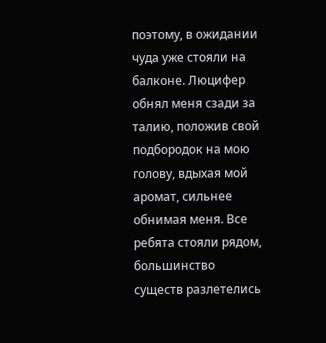поэтому, в ожидании чуда уже стояли на балконе. Люцифер обнял меня сзади за талию, положив свой подбородок на мою голову, вдыхая мой аромат, сильнее обнимая меня. Все ребята стояли рядом, большинство существ разлетелись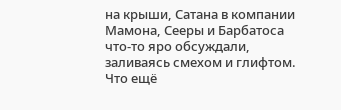на крыши, Сатана в компании Мамона, Сееры и Барбатоса что-то яро обсуждали, заливаясь смехом и глифтом.
Что ещё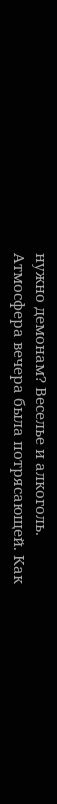нужно демонам? Веселье и алкоголь.
Атмосфера вечера была потрясающей. Как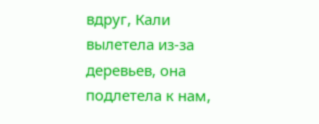вдруг, Кали вылетела из-за деревьев, она подлетела к нам,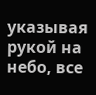указывая рукой на небо, все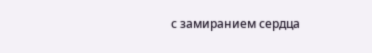с замиранием сердца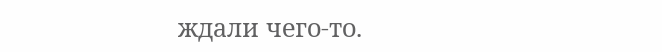ждали чего-то.